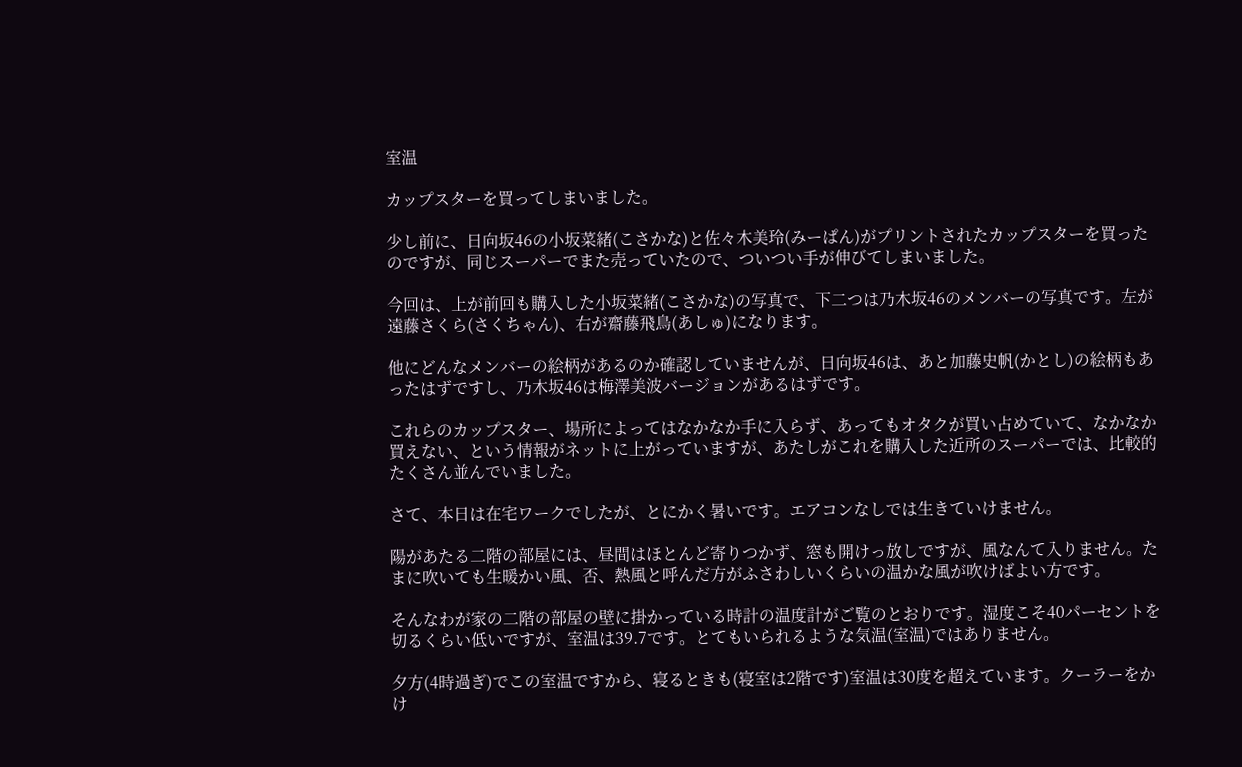室温

カップスターを買ってしまいました。

少し前に、日向坂46の小坂菜緒(こさかな)と佐々木美玲(みーぱん)がプリントされたカップスターを買ったのですが、同じスーパーでまた売っていたので、ついつい手が伸びてしまいました。

今回は、上が前回も購入した小坂菜緒(こさかな)の写真で、下二つは乃木坂46のメンバーの写真です。左が遠藤さくら(さくちゃん)、右が齋藤飛鳥(あしゅ)になります。

他にどんなメンバーの絵柄があるのか確認していませんが、日向坂46は、あと加藤史帆(かとし)の絵柄もあったはずですし、乃木坂46は梅澤美波バージョンがあるはずです。

これらのカップスター、場所によってはなかなか手に入らず、あってもオタクが買い占めていて、なかなか買えない、という情報がネットに上がっていますが、あたしがこれを購入した近所のスーパーでは、比較的たくさん並んでいました。

さて、本日は在宅ワークでしたが、とにかく暑いです。エアコンなしでは生きていけません。

陽があたる二階の部屋には、昼間はほとんど寄りつかず、窓も開けっ放しですが、風なんて入りません。たまに吹いても生暖かい風、否、熱風と呼んだ方がふさわしいくらいの温かな風が吹けばよい方です。

そんなわが家の二階の部屋の壁に掛かっている時計の温度計がご覧のとおりです。湿度こそ40パーセントを切るくらい低いですが、室温は39.7です。とてもいられるような気温(室温)ではありません。

夕方(4時過ぎ)でこの室温ですから、寝るときも(寝室は2階です)室温は30度を超えています。クーラーをかけ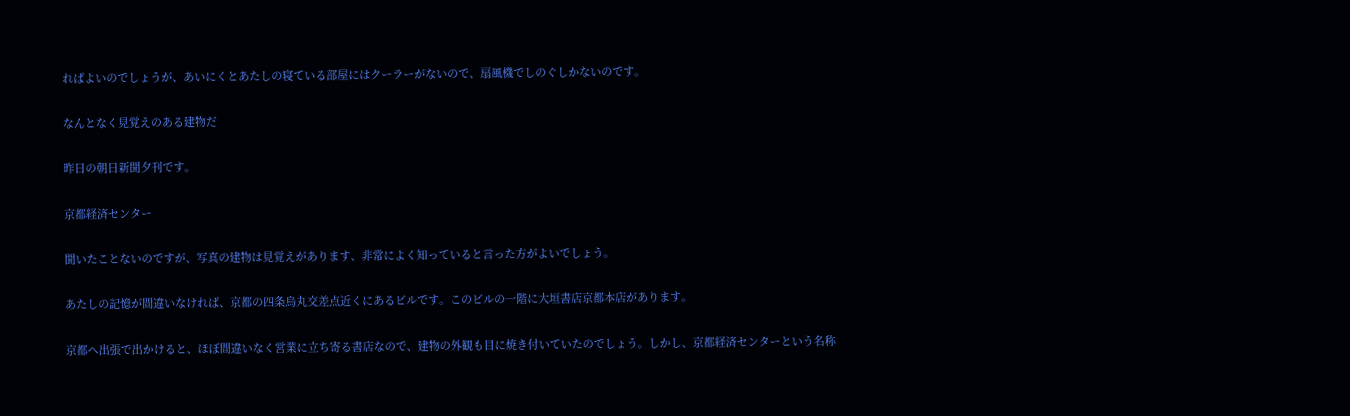ればよいのでしょうが、あいにくとあたしの寝ている部屋にはクーラーがないので、扇風機でしのぐしかないのです。

なんとなく見覚えのある建物だ

昨日の朝日新聞夕刊です。

京都経済センター

聞いたことないのですが、写真の建物は見覚えがあります、非常によく知っていると言った方がよいでしょう。

あたしの記憶が間違いなければ、京都の四条烏丸交差点近くにあるビルです。このビルの一階に大垣書店京都本店があります。

京都へ出張で出かけると、ほぼ間違いなく営業に立ち寄る書店なので、建物の外観も目に焼き付いていたのでしょう。しかし、京都経済センターという名称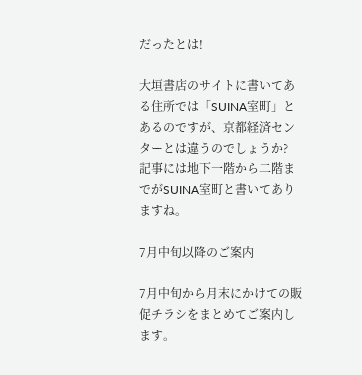だったとは!

大垣書店のサイトに書いてある住所では「SUINA室町」とあるのですが、京都経済センターとは違うのでしょうか? 記事には地下一階から二階までがSUINA室町と書いてありますね。

7月中旬以降のご案内

7月中旬から月末にかけての販促チラシをまとめてご案内します。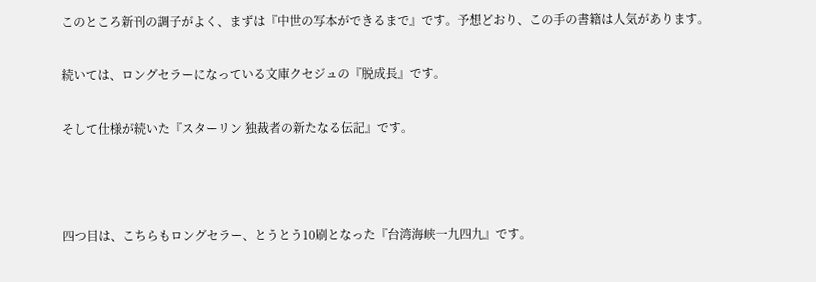このところ新刊の調子がよく、まずは『中世の写本ができるまで』です。予想どおり、この手の書籍は人気があります。

続いては、ロングセラーになっている文庫クセジュの『脱成長』です。

そして仕様が続いた『スターリン 独裁者の新たなる伝記』です。



四つ目は、こちらもロングセラー、とうとう10刷となった『台湾海峡一九四九』です。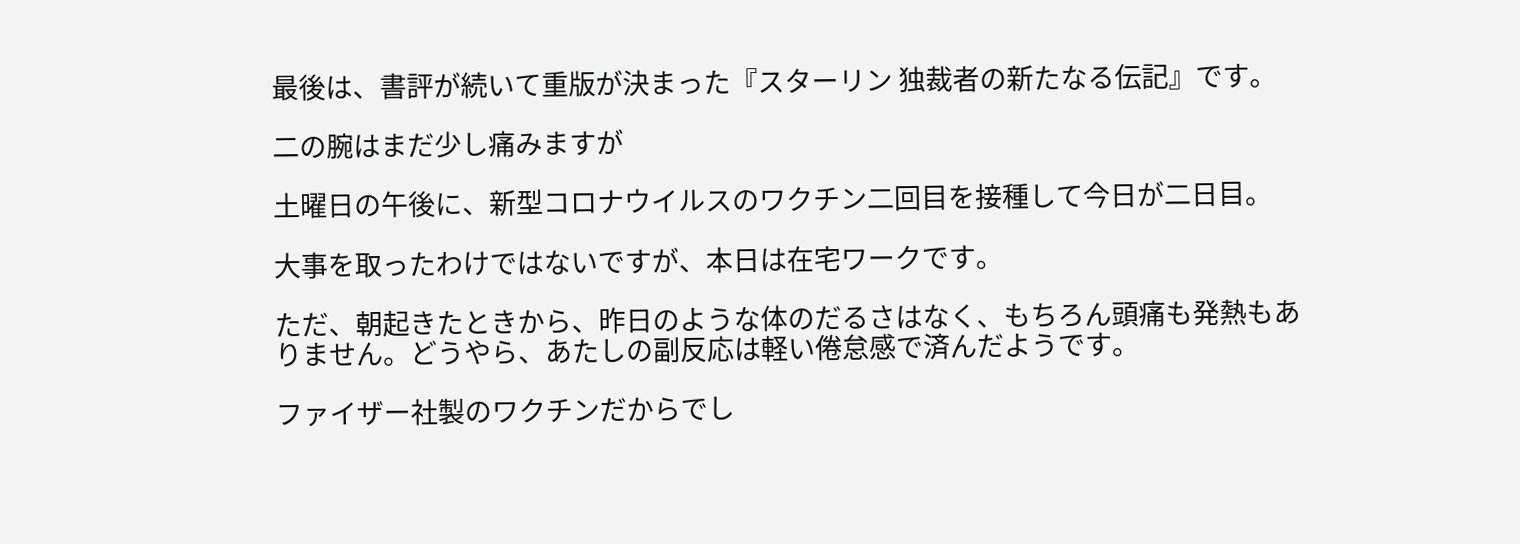最後は、書評が続いて重版が決まった『スターリン 独裁者の新たなる伝記』です。

二の腕はまだ少し痛みますが

土曜日の午後に、新型コロナウイルスのワクチン二回目を接種して今日が二日目。

大事を取ったわけではないですが、本日は在宅ワークです。

ただ、朝起きたときから、昨日のような体のだるさはなく、もちろん頭痛も発熱もありません。どうやら、あたしの副反応は軽い倦怠感で済んだようです。

ファイザー社製のワクチンだからでし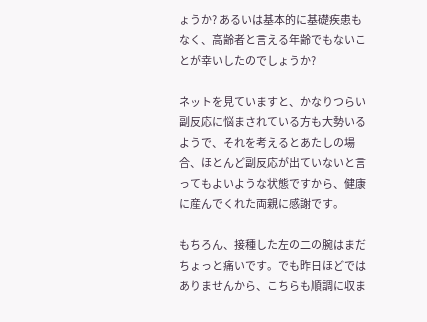ょうか? あるいは基本的に基礎疾患もなく、高齢者と言える年齢でもないことが幸いしたのでしょうか?

ネットを見ていますと、かなりつらい副反応に悩まされている方も大勢いるようで、それを考えるとあたしの場合、ほとんど副反応が出ていないと言ってもよいような状態ですから、健康に産んでくれた両親に感謝です。

もちろん、接種した左の二の腕はまだちょっと痛いです。でも昨日ほどではありませんから、こちらも順調に収ま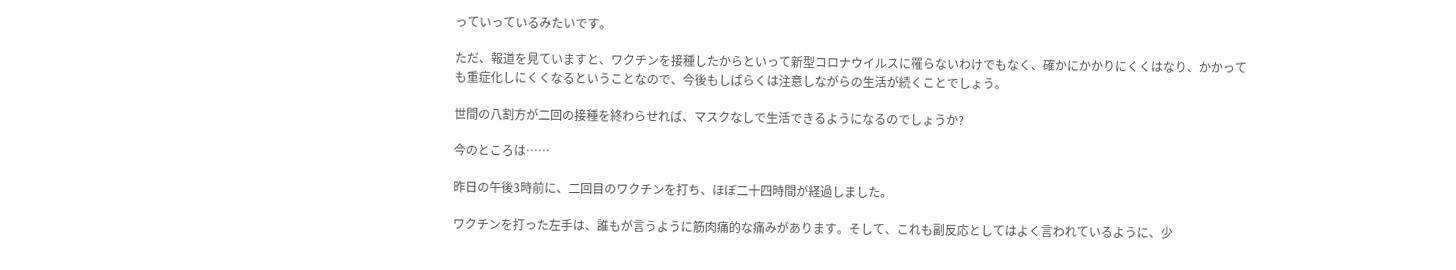っていっているみたいです。

ただ、報道を見ていますと、ワクチンを接種したからといって新型コロナウイルスに罹らないわけでもなく、確かにかかりにくくはなり、かかっても重症化しにくくなるということなので、今後もしばらくは注意しながらの生活が続くことでしょう。

世間の八割方が二回の接種を終わらせれば、マスクなしで生活できるようになるのでしょうか?

今のところは……

昨日の午後3時前に、二回目のワクチンを打ち、ほぼ二十四時間が経過しました。

ワクチンを打った左手は、誰もが言うように筋肉痛的な痛みがあります。そして、これも副反応としてはよく言われているように、少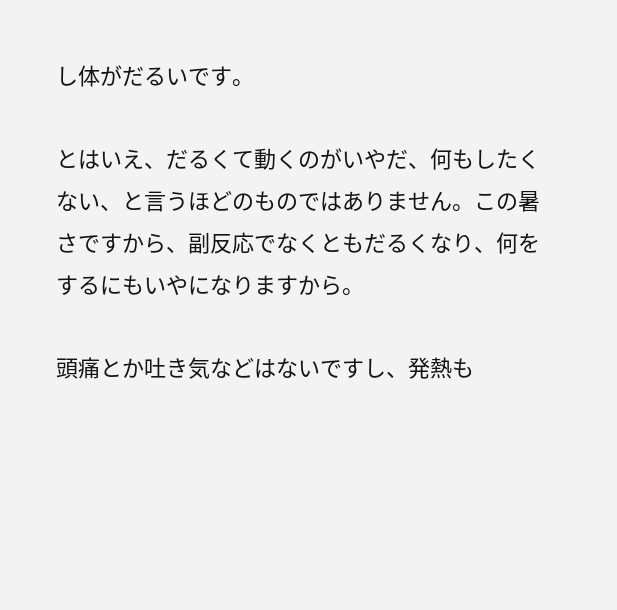し体がだるいです。

とはいえ、だるくて動くのがいやだ、何もしたくない、と言うほどのものではありません。この暑さですから、副反応でなくともだるくなり、何をするにもいやになりますから。

頭痛とか吐き気などはないですし、発熱も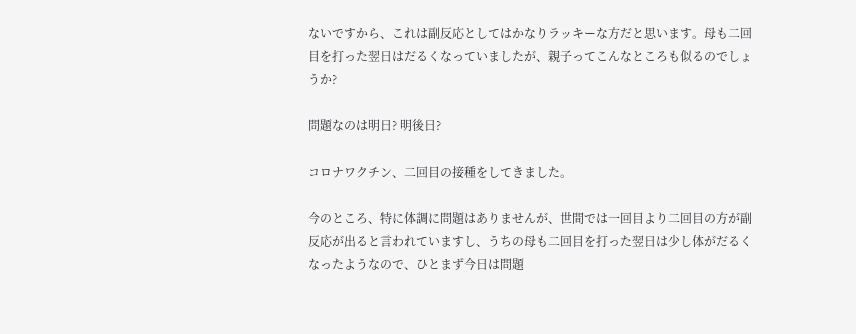ないですから、これは副反応としてはかなりラッキーな方だと思います。母も二回目を打った翌日はだるくなっていましたが、親子ってこんなところも似るのでしょうか?

問題なのは明日? 明後日?

コロナワクチン、二回目の接種をしてきました。

今のところ、特に体調に問題はありませんが、世間では一回目より二回目の方が副反応が出ると言われていますし、うちの母も二回目を打った翌日は少し体がだるくなったようなので、ひとまず今日は問題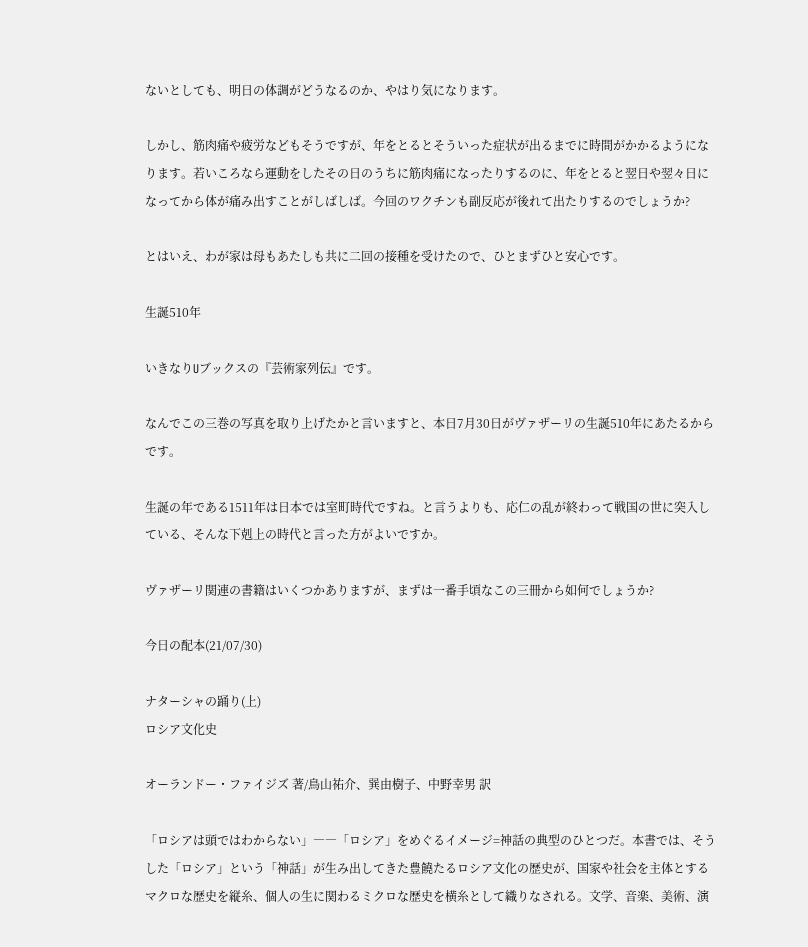ないとしても、明日の体調がどうなるのか、やはり気になります。

しかし、筋肉痛や疲労などもそうですが、年をとるとそういった症状が出るまでに時間がかかるようになります。若いころなら運動をしたその日のうちに筋肉痛になったりするのに、年をとると翌日や翌々日になってから体が痛み出すことがしばしば。今回のワクチンも副反応が後れて出たりするのでしょうか?

とはいえ、わが家は母もあたしも共に二回の接種を受けたので、ひとまずひと安心です。

生誕510年

いきなりUブックスの『芸術家列伝』です。

なんでこの三巻の写真を取り上げたかと言いますと、本日7月30日がヴァザーリの生誕510年にあたるからです。

生誕の年である1511年は日本では室町時代ですね。と言うよりも、応仁の乱が終わって戦国の世に突入している、そんな下剋上の時代と言った方がよいですか。

ヴァザーリ関連の書籍はいくつかありますが、まずは一番手頃なこの三冊から如何でしょうか?

今日の配本(21/07/30)

ナターシャの踊り(上)
ロシア文化史

オーランドー・ファイジズ 著/鳥山祐介、巽由樹子、中野幸男 訳

「ロシアは頭ではわからない」――「ロシア」をめぐるイメージ=神話の典型のひとつだ。本書では、そうした「ロシア」という「神話」が生み出してきた豊饒たるロシア文化の歴史が、国家や社会を主体とするマクロな歴史を縦糸、個人の生に関わるミクロな歴史を横糸として織りなされる。文学、音楽、美術、演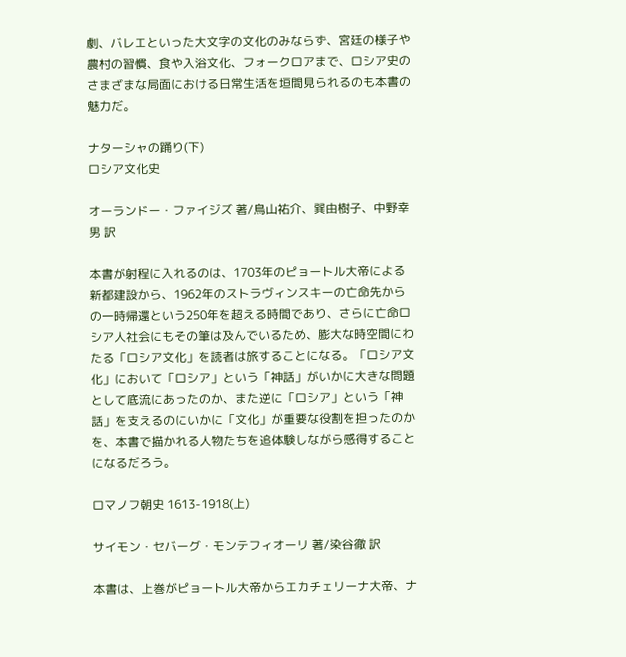劇、バレエといった大文字の文化のみならず、宮廷の様子や農村の習慣、食や入浴文化、フォークロアまで、ロシア史のさまざまな局面における日常生活を垣間見られるのも本書の魅力だ。

ナターシャの踊り(下)
ロシア文化史

オーランドー・ファイジズ 著/鳥山祐介、巽由樹子、中野幸男 訳

本書が射程に入れるのは、1703年のピョートル大帝による新都建設から、1962年のストラヴィンスキーの亡命先からの一時帰還という250年を超える時間であり、さらに亡命ロシア人社会にもその筆は及んでいるため、膨大な時空間にわたる「ロシア文化」を読者は旅することになる。「ロシア文化」において「ロシア」という「神話」がいかに大きな問題として底流にあったのか、また逆に「ロシア」という「神話」を支えるのにいかに「文化」が重要な役割を担ったのかを、本書で描かれる人物たちを追体験しながら感得することになるだろう。

ロマノフ朝史 1613-1918(上)

サイモン・セバーグ・モンテフィオーリ 著/染谷徹 訳

本書は、上巻がピョートル大帝からエカチェリーナ大帝、ナ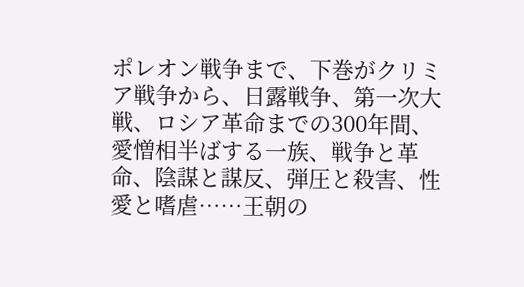ポレオン戦争まで、下巻がクリミア戦争から、日露戦争、第一次大戦、ロシア革命までの300年間、愛憎相半ばする一族、戦争と革命、陰謀と謀反、弾圧と殺害、性愛と嗜虐……王朝の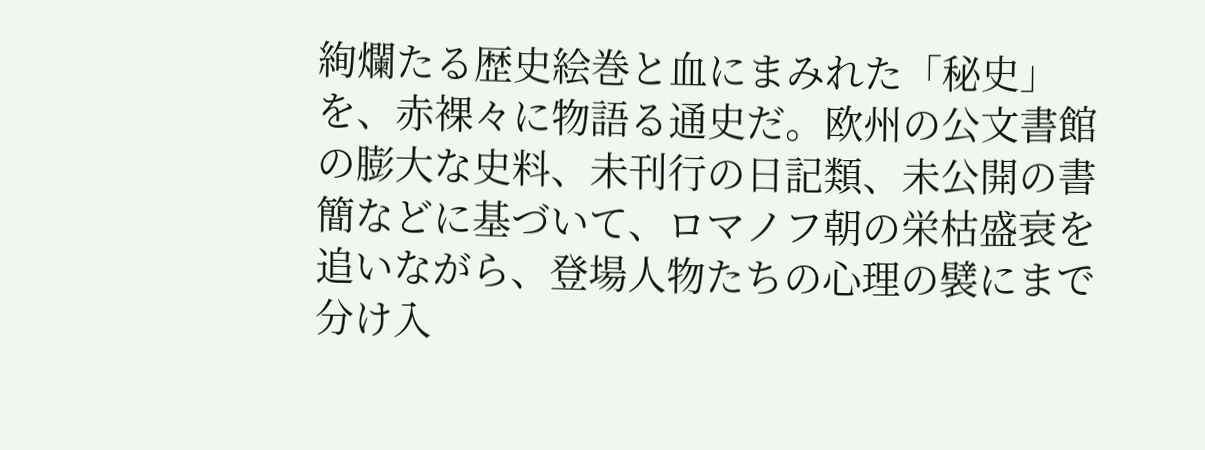絢爛たる歴史絵巻と血にまみれた「秘史」を、赤裸々に物語る通史だ。欧州の公文書館の膨大な史料、未刊行の日記類、未公開の書簡などに基づいて、ロマノフ朝の栄枯盛衰を追いながら、登場人物たちの心理の襞にまで分け入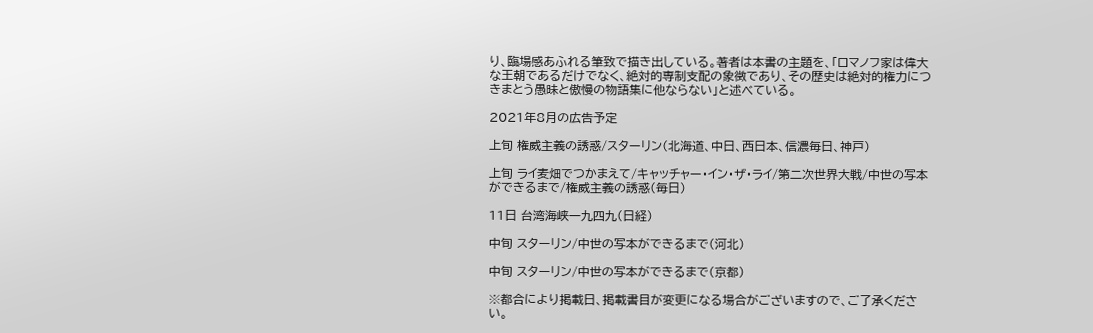り、臨場感あふれる筆致で描き出している。著者は本書の主題を、「ロマノフ家は偉大な王朝であるだけでなく、絶対的専制支配の象徴であり、その歴史は絶対的権力につきまとう愚昧と傲慢の物語集に他ならない」と述べている。

2021年8月の広告予定

上旬 権威主義の誘惑/スターリン(北海道、中日、西日本、信濃毎日、神戸)

上旬 ライ麦畑でつかまえて/キャッチャー・イン・ザ・ライ/第二次世界大戦/中世の写本ができるまで/権威主義の誘惑(毎日)

11日 台湾海峡一九四九(日経)

中旬 スターリン/中世の写本ができるまで(河北)

中旬 スターリン/中世の写本ができるまで(京都)

※都合により掲載日、掲載書目が変更になる場合がございますので、ご了承ください。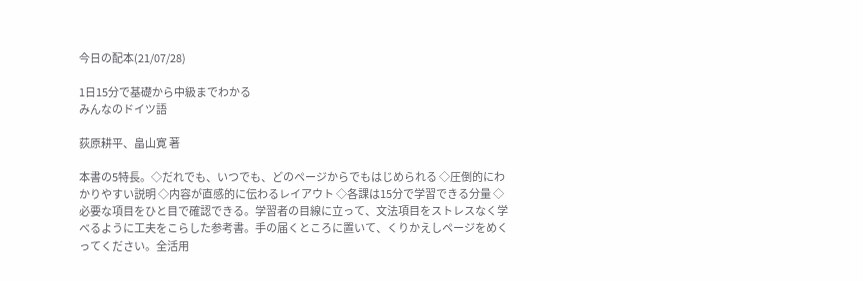今日の配本(21/07/28)

1日15分で基礎から中級までわかる
みんなのドイツ語

荻原耕平、畠山寛 著

本書の5特長。◇だれでも、いつでも、どのページからでもはじめられる ◇圧倒的にわかりやすい説明 ◇内容が直感的に伝わるレイアウト ◇各課は15分で学習できる分量 ◇必要な項目をひと目で確認できる。学習者の目線に立って、文法項目をストレスなく学べるように工夫をこらした参考書。手の届くところに置いて、くりかえしページをめくってください。全活用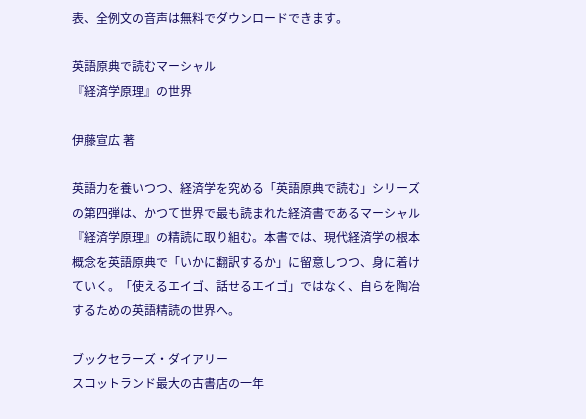表、全例文の音声は無料でダウンロードできます。

英語原典で読むマーシャル
『経済学原理』の世界

伊藤宣広 著

英語力を養いつつ、経済学を究める「英語原典で読む」シリーズの第四弾は、かつて世界で最も読まれた経済書であるマーシャル『経済学原理』の精読に取り組む。本書では、現代経済学の根本概念を英語原典で「いかに翻訳するか」に留意しつつ、身に着けていく。「使えるエイゴ、話せるエイゴ」ではなく、自らを陶冶するための英語精読の世界へ。

ブックセラーズ・ダイアリー
スコットランド最大の古書店の一年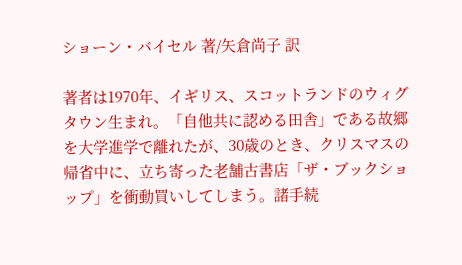ショーン・バイセル 著/矢倉尚子 訳

著者は1970年、イギリス、スコットランドのウィグタウン生まれ。「自他共に認める田舎」である故郷を大学進学で離れたが、30歳のとき、クリスマスの帰省中に、立ち寄った老舗古書店「ザ・ブックショップ」を衝動買いしてしまう。諸手続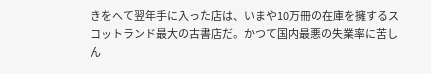きをへて翌年手に入った店は、いまや10万冊の在庫を擁するスコットランド最大の古書店だ。かつて国内最悪の失業率に苦しん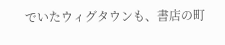でいたウィグタウンも、書店の町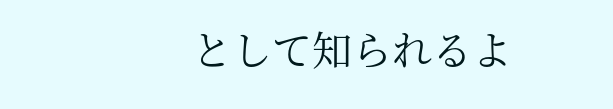として知られるよ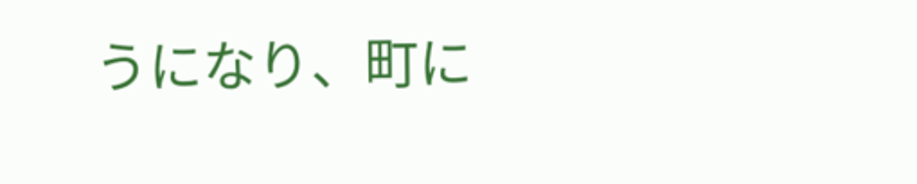うになり、町に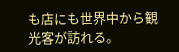も店にも世界中から観光客が訪れる。